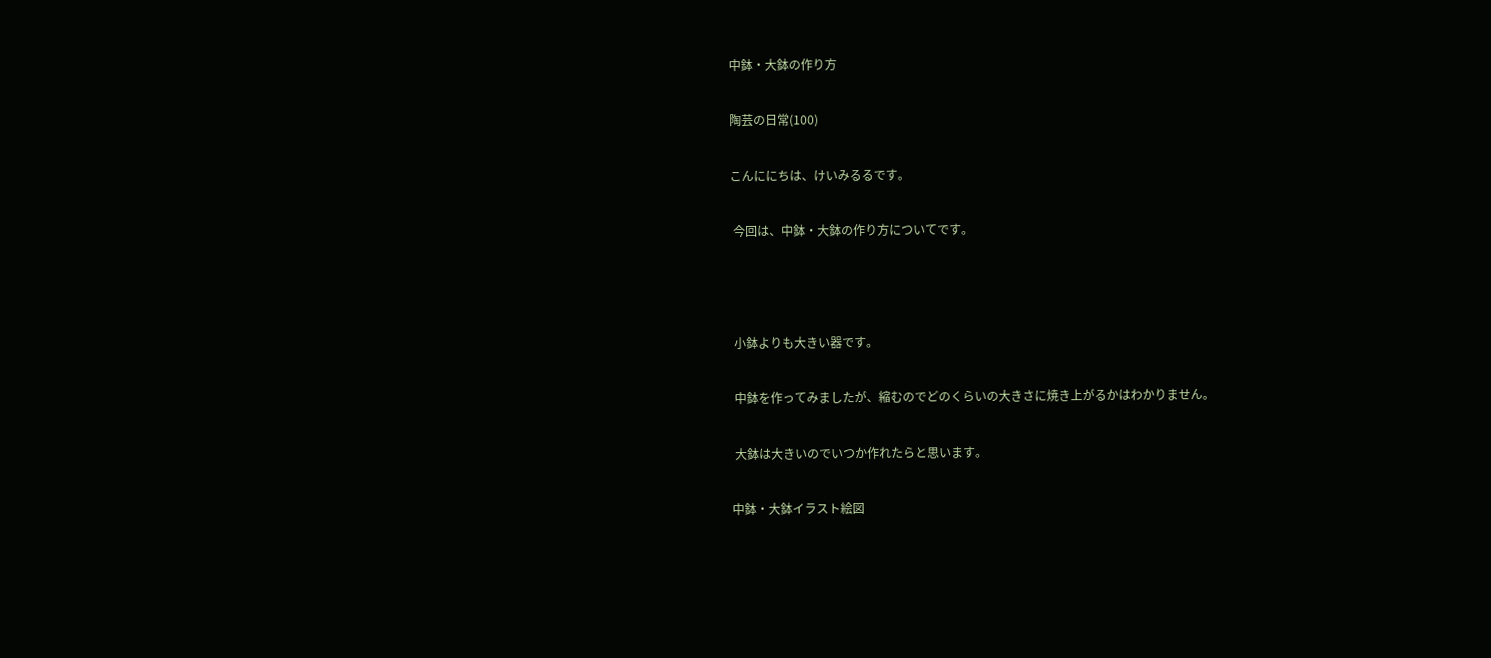中鉢・大鉢の作り方

陶芸の日常(100)

こんににちは、けいみるるです。

 今回は、中鉢・大鉢の作り方についてです。



 小鉢よりも大きい器です。

 中鉢を作ってみましたが、縮むのでどのくらいの大きさに焼き上がるかはわかりません。

 大鉢は大きいのでいつか作れたらと思います。

中鉢・大鉢イラスト絵図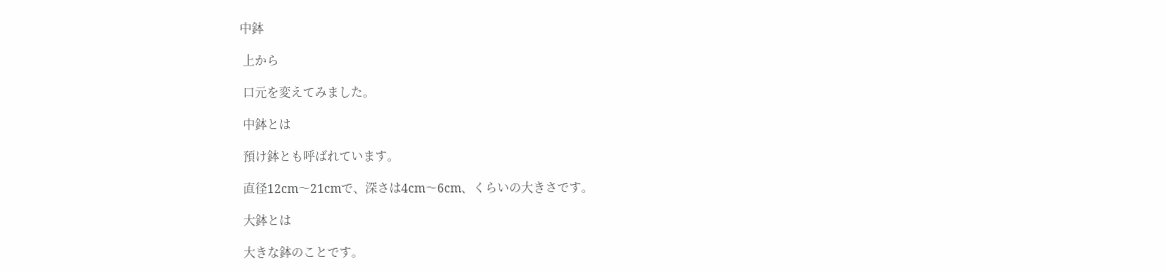中鉢

 上から

 口元を変えてみました。

 中鉢とは

 預け鉢とも呼ばれています。

 直径12cm〜21cmで、深さは4cm〜6cm、くらいの大きさです。

 大鉢とは

 大きな鉢のことです。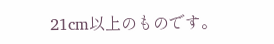21cm以上のものです。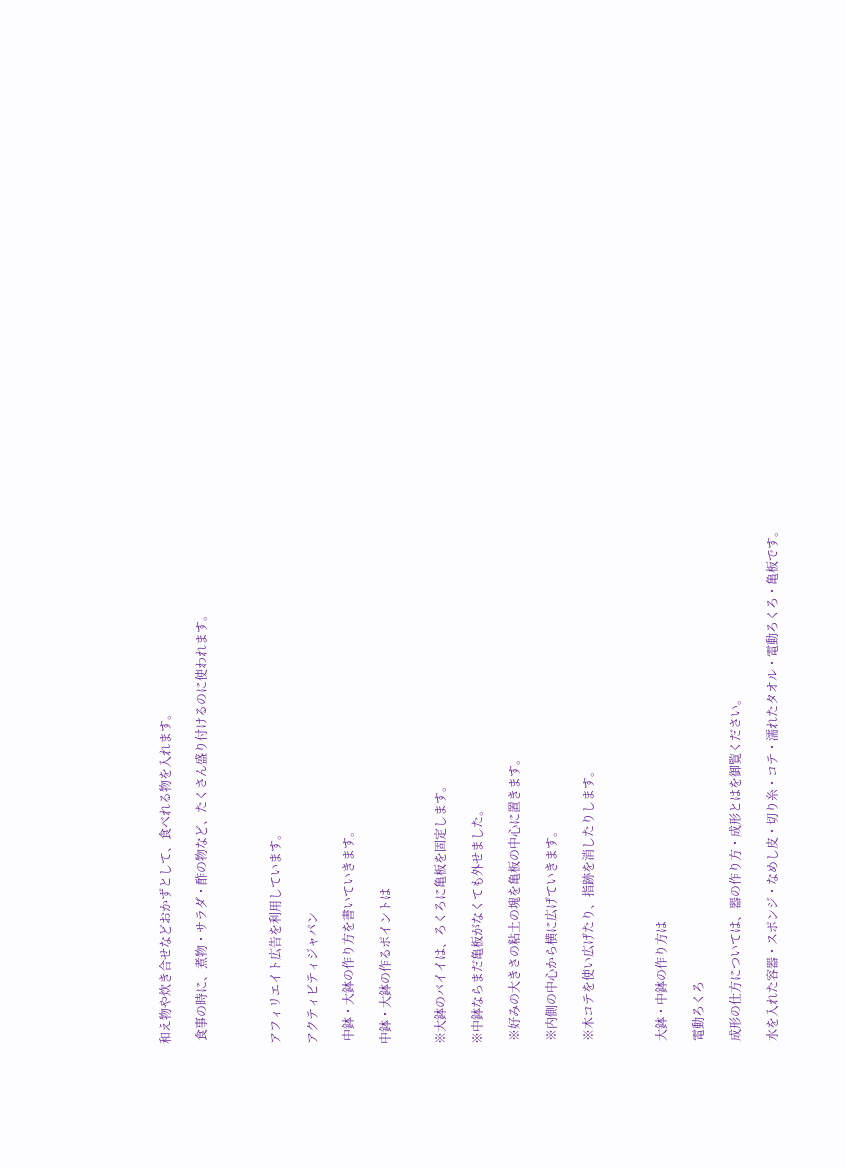和え物や炊き合せなどおかずとして、食べれる物を入れます。

 食事の時に、煮物・サラダ・酢の物など、たくさん盛り付けるのに使われます。



アフィリエイト広告を利用しています。

アクティビティジャパン

 中鉢・大鉢の作り方を書いていきます。

中鉢・大鉢の作るポイントは


※大鉢のバイイは、ろくろに亀板を固定します。

※中鉢ならまだ亀板がなくても外せました。

 ※好みの大きさの粘土の塊を亀板の中心に置きます。

 ※内側の中心から横に広げていきます。

 ※木コテを使い広げたり、指跡を消したりします。



 大鉢・中鉢の作り方は

 電動ろくろ

 成形の仕方については、器の作り方・成形とはを御覧ください。

 水を入れた容器・スポンジ・なめし皮・切り糸・コテ・濡れたタオル・電動ろくろ・亀板です。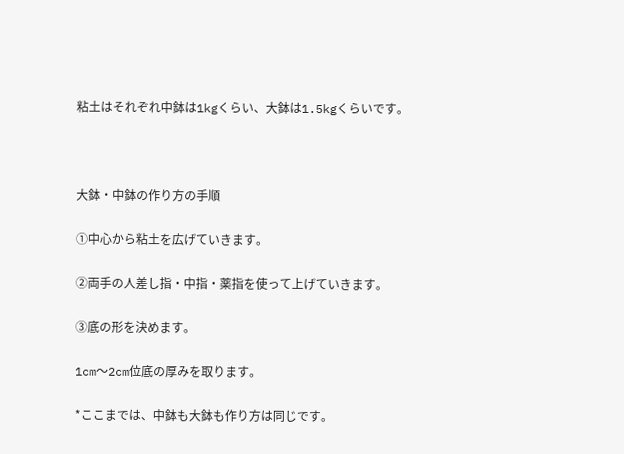粘土はそれぞれ中鉢は1kgくらい、大鉢は1.5kgくらいです。



大鉢・中鉢の作り方の手順

①中心から粘土を広げていきます。

②両手の人差し指・中指・薬指を使って上げていきます。

③底の形を決めます。

1cm〜2cm位底の厚みを取ります。

*ここまでは、中鉢も大鉢も作り方は同じです。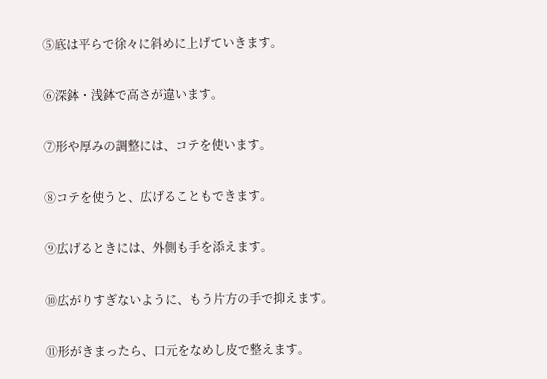⑤底は平らで徐々に斜めに上げていきます。

⑥深鉢・浅鉢で高さが違います。

⑦形や厚みの調整には、コテを使います。

⑧コテを使うと、広げることもできます。

⑨広げるときには、外側も手を添えます。

⑩広がりすぎないように、もう片方の手で抑えます。

⑪形がきまったら、口元をなめし皮で整えます。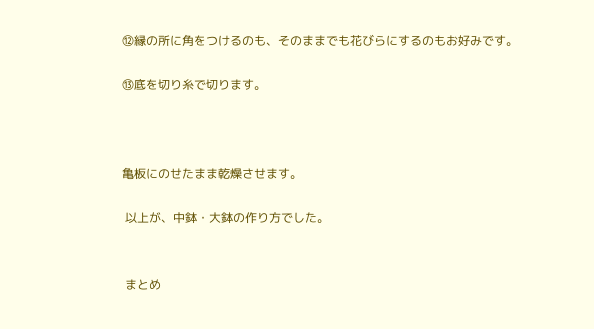⑫縁の所に角をつけるのも、そのままでも花びらにするのもお好みです。

⑬底を切り糸で切ります。



亀板にのせたまま乾燥させます。

 以上が、中鉢・大鉢の作り方でした。


 まとめ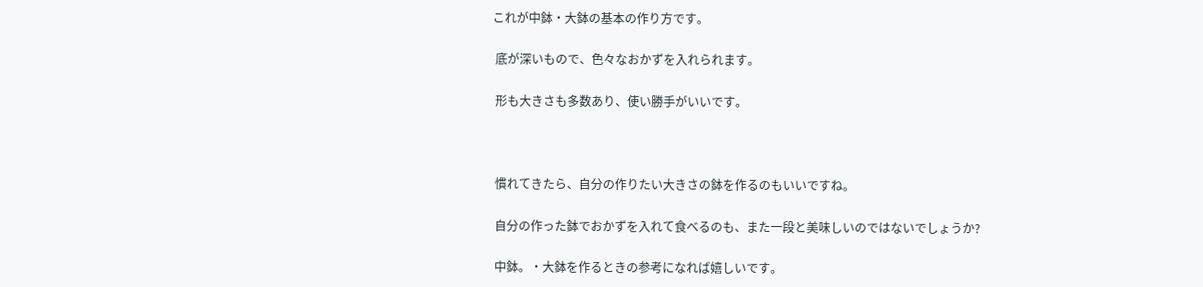これが中鉢・大鉢の基本の作り方です。

 底が深いもので、色々なおかずを入れられます。

 形も大きさも多数あり、使い勝手がいいです。



 慣れてきたら、自分の作りたい大きさの鉢を作るのもいいですね。

 自分の作った鉢でおかずを入れて食べるのも、また一段と美味しいのではないでしょうか?

 中鉢。・大鉢を作るときの参考になれば嬉しいです。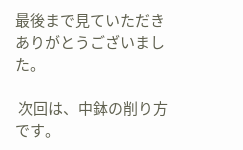最後まで見ていただきありがとうございました。

 次回は、中鉢の削り方です。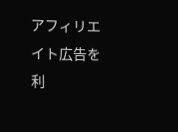アフィリエイト広告を利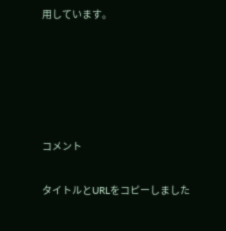用しています。





コメント

タイトルとURLをコピーしました